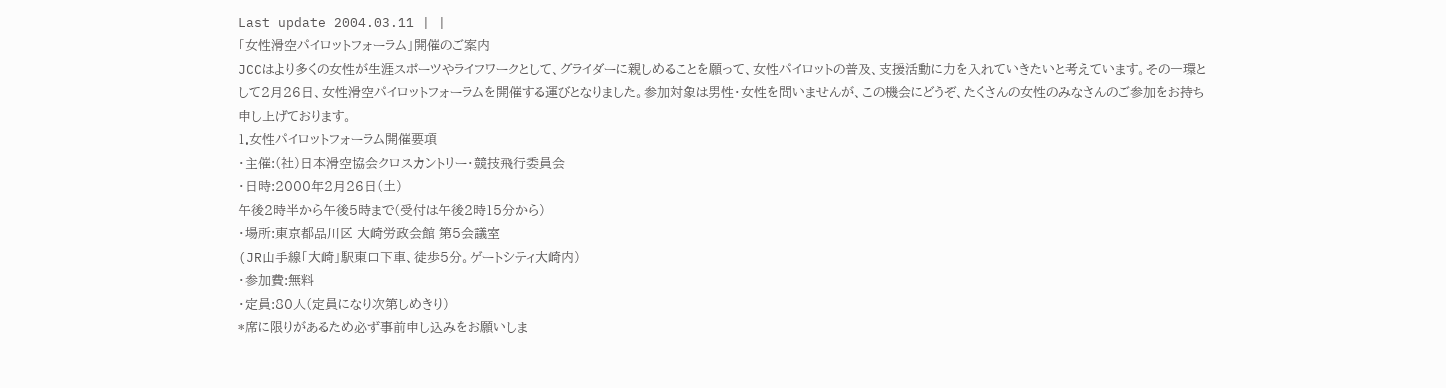Last update 2004.03.11 | |
「女性滑空パイロットフォーラム」開催のご案内
JCCはより多くの女性が生涯スポーツやライフワークとして、グライダーに親しめることを願って、女性パイロットの普及、支援活動に力を入れていきたいと考えています。その一環として2月26日、女性滑空パイロットフォーラムを開催する運びとなりました。参加対象は男性・女性を問いませんが、この機会にどうぞ、たくさんの女性のみなさんのご参加をお持ち申し上げております。
1.女性パイロットフォーラム開催要項
・主催:(社)日本滑空協会クロスカントリー・競技飛行委員会
・日時:2000年2月26日(土)
午後2時半から午後5時まで(受付は午後2時15分から)
・場所:東京都品川区 大崎労政会館 第5会議室
(JR山手線「大崎」駅東口下車、徒歩5分。ゲートシティ大崎内)
・参加費:無料
・定員:80人(定員になり次第しめきり)
*席に限りがあるため必ず事前申し込みをお願いしま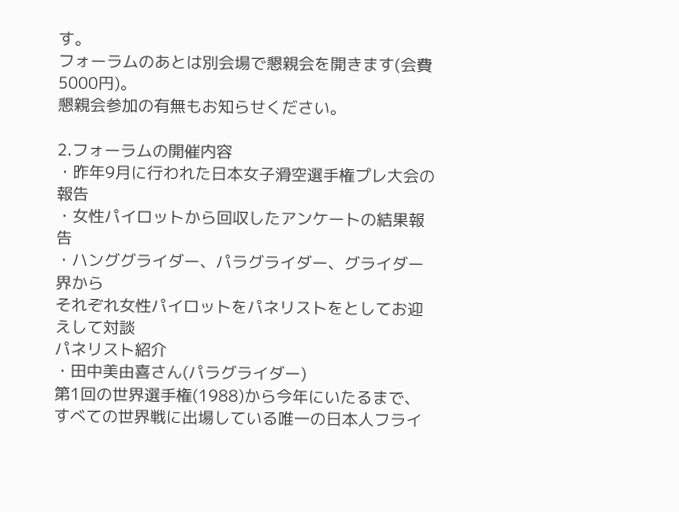す。
フォーラムのあとは別会場で懇親会を開きます(会費5000円)。
懇親会参加の有無もお知らせください。

2.フォーラムの開催内容
・昨年9月に行われた日本女子滑空選手権プレ大会の報告
・女性パイロットから回収したアンケートの結果報告
・ハンググライダー、パラグライダー、グライダー界から
それぞれ女性パイロットをパネリストをとしてお迎えして対談
パネリスト紹介
・田中美由喜さん(パラグライダー)
第1回の世界選手権(1988)から今年にいたるまで、
すべての世界戦に出場している唯一の日本人フライ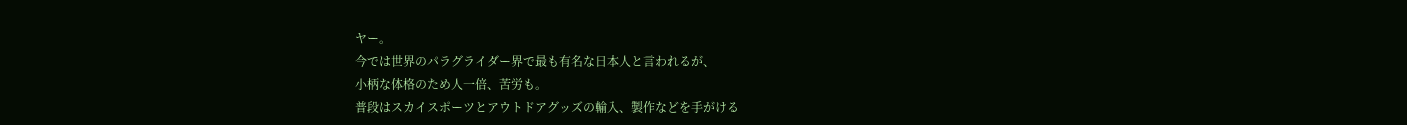ヤー。
今では世界のパラグライダー界で最も有名な日本人と言われるが、
小柄な体格のため人一倍、苦労も。
普段はスカイスポーツとアウトドアグッズの輸入、製作などを手がける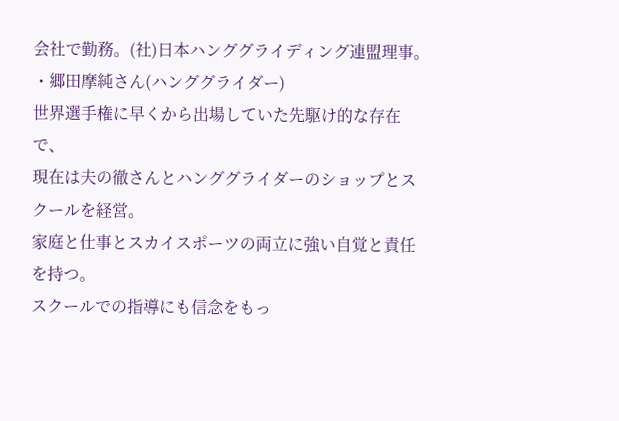会社で勤務。(社)日本ハンググライディング連盟理事。
・郷田摩純さん(ハンググライダー)
世界選手権に早くから出場していた先駆け的な存在で、
現在は夫の徹さんとハンググライダーのショップとスクールを経営。
家庭と仕事とスカイスポーツの両立に強い自覚と責任を持つ。
スクールでの指導にも信念をもっ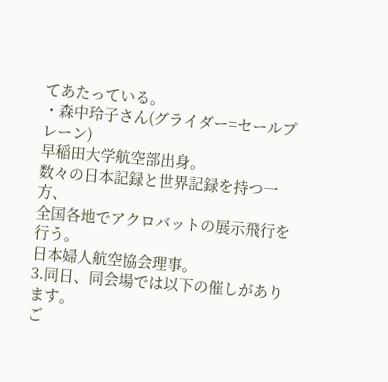てあたっている。
・森中玲子さん(グライダー=セールプレーン)
早稲田大学航空部出身。
数々の日本記録と世界記録を持つ一方、
全国各地でアクロバットの展示飛行を行う。
日本婦人航空協会理事。
3.同日、同会場では以下の催しがあります。
ご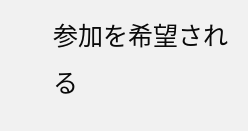参加を希望される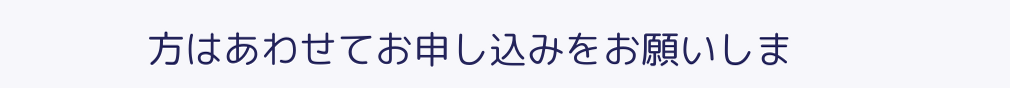方はあわせてお申し込みをお願いしま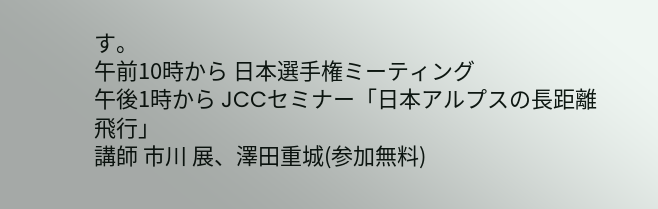す。
午前10時から 日本選手権ミーティング
午後1時から JCCセミナー「日本アルプスの長距離飛行」
講師 市川 展、澤田重城(参加無料)